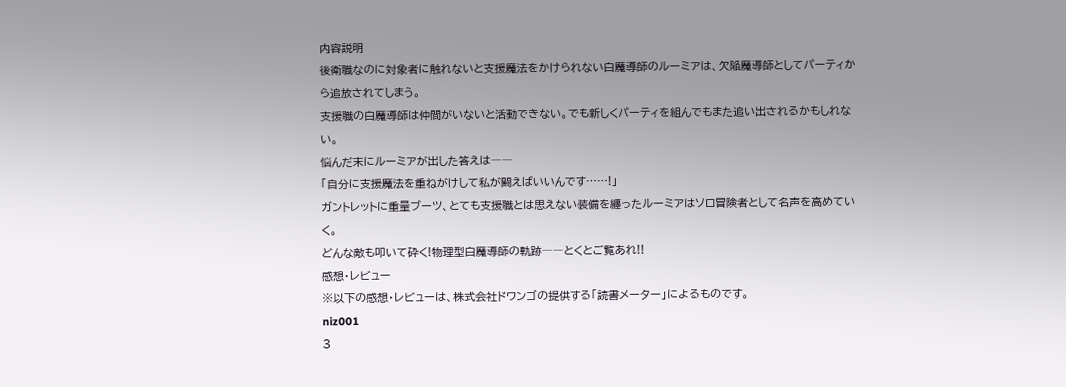内容説明
後衛職なのに対象者に触れないと支援魔法をかけられない白魔導師のルーミアは、欠陥魔導師としてパーティから追放されてしまう。
支援職の白魔導師は仲間がいないと活動できない。でも新しくパーティを組んでもまた追い出されるかもしれない。
悩んだ末にルーミアが出した答えは――
「自分に支援魔法を重ねがけして私が闘えばいいんです……!」
ガントレットに重量ブーツ、とても支援職とは思えない装備を纏ったルーミアはソロ冒険者として名声を高めていく。
どんな敵も叩いて砕く!物理型白魔導師の軌跡――とくとご覧あれ!!
感想・レビュー
※以下の感想・レビューは、株式会社ドワンゴの提供する「読書メーター」によるものです。
niz001
3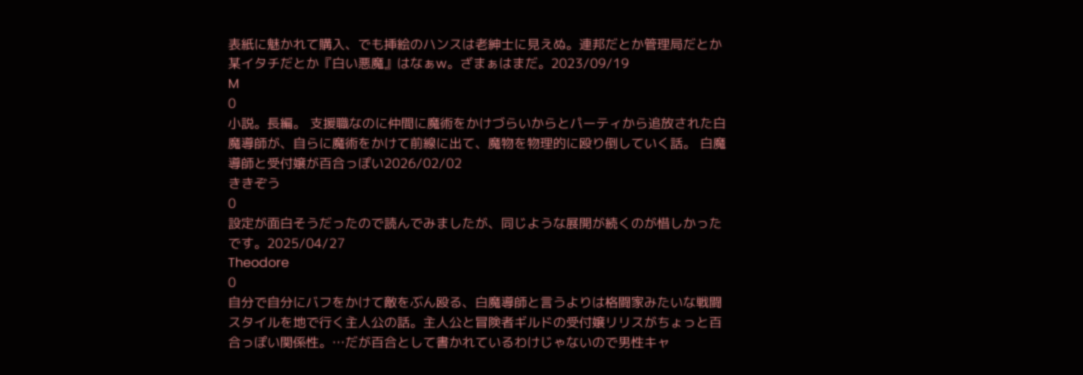表紙に魅かれて購入、でも挿絵のハンスは老紳士に見えぬ。連邦だとか管理局だとか某イタチだとか『白い悪魔』はなぁw。ざまぁはまだ。2023/09/19
M
0
小説。長編。 支援職なのに仲間に魔術をかけづらいからとパーティから追放された白魔導師が、自らに魔術をかけて前線に出て、魔物を物理的に殴り倒していく話。 白魔導師と受付嬢が百合っぽい2026/02/02
ききぞう
0
設定が面白そうだったので読んでみましたが、同じような展開が続くのが惜しかったです。2025/04/27
Theodore
0
自分で自分にバフをかけて敵をぶん殴る、白魔導師と言うよりは格闘家みたいな戦闘スタイルを地で行く主人公の話。主人公と冒険者ギルドの受付嬢リリスがちょっと百合っぽい関係性。…だが百合として書かれているわけじゃないので男性キャ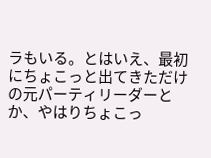ラもいる。とはいえ、最初にちょこっと出てきただけの元パーティリーダーとか、やはりちょこっ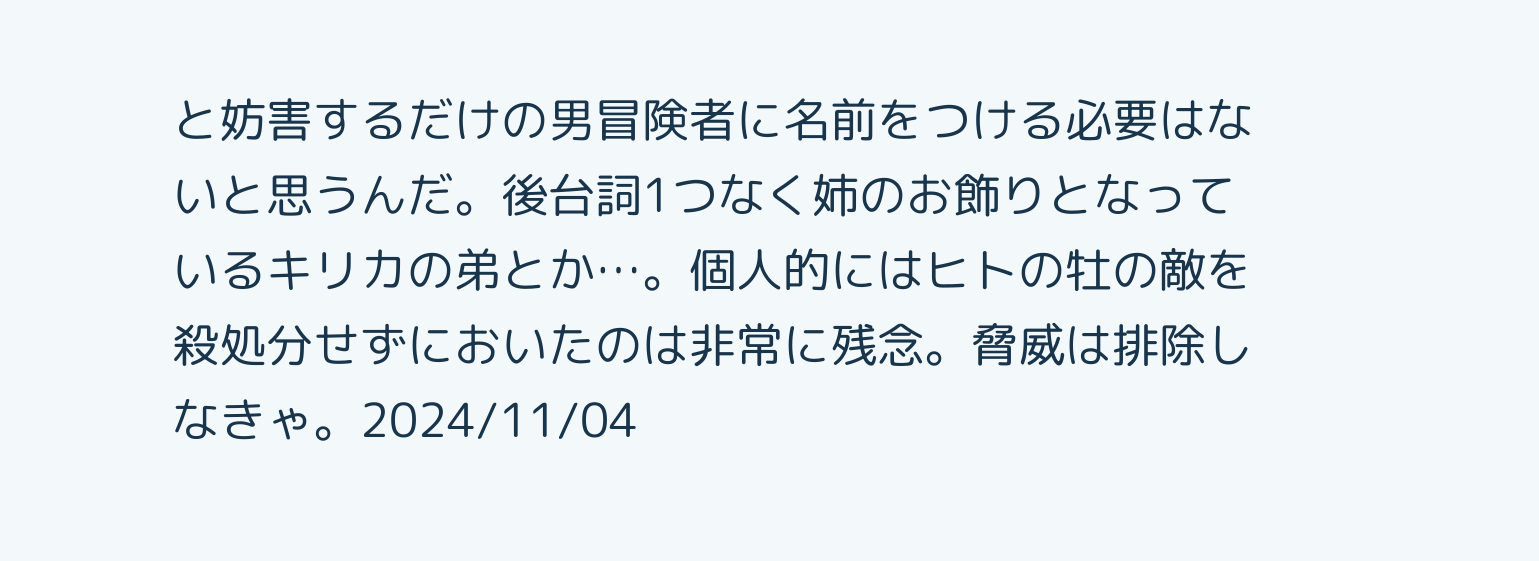と妨害するだけの男冒険者に名前をつける必要はないと思うんだ。後台詞1つなく姉のお飾りとなっているキリカの弟とか…。個人的にはヒトの牡の敵を殺処分せずにおいたのは非常に残念。脅威は排除しなきゃ。2024/11/04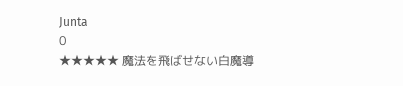Junta
0
★★★★★ 魔法を飛ばせない白魔導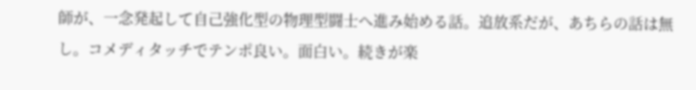師が、一念発起して自己強化型の物理型闘士へ進み始める話。追放系だが、あちらの話は無し。コメディタッチでテンポ良い。面白い。続きが楽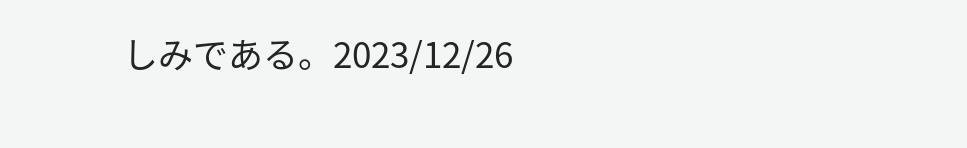しみである。2023/12/26